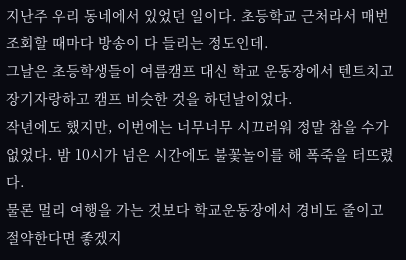지난주 우리 동네에서 있었던 일이다. 초등학교 근처라서 매번 조회할 때마다 방송이 다 들리는 정도인데.
그날은 초등학생들이 여름캠프 대신 학교 운동장에서 텐트치고 장기자랑하고 캠프 비슷한 것을 하던날이었다.
작년에도 했지만, 이번에는 너무너무 시끄러워 정말 참을 수가 없었다. 밤 10시가 넘은 시간에도 불꽃놀이를 해 폭죽을 터뜨렸다.
물론 멀리 여행을 가는 것보다 학교운동장에서 경비도 줄이고 절약한다면 좋겠지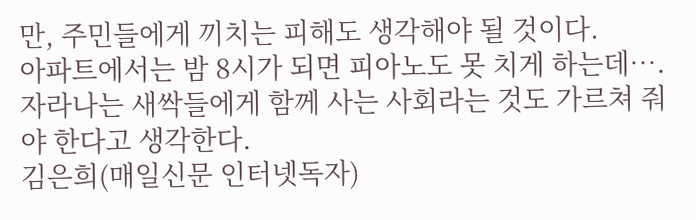만, 주민들에게 끼치는 피해도 생각해야 될 것이다.
아파트에서는 밤 8시가 되면 피아노도 못 치게 하는데….
자라나는 새싹들에게 함께 사는 사회라는 것도 가르쳐 줘야 한다고 생각한다.
김은희(매일신문 인터넷독자)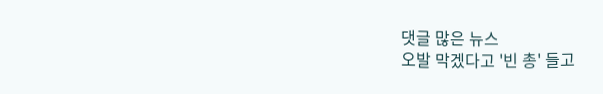댓글 많은 뉴스
오발 막겠다고 '빈 총' 들고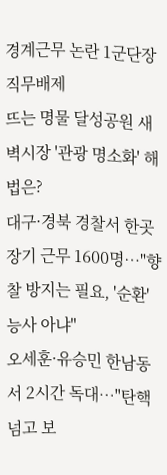경계근무 논란 1군단장 직무배제
뜨는 명물 달성공원 새벽시장 '관광 명소화' 해법은?
대구·경북 경찰서 한곳 장기 근무 1600명…"향찰 방지는 필요, '순환' 능사 아냐"
오세훈·유승민 한남동서 2시간 독대…"탄핵 넘고 보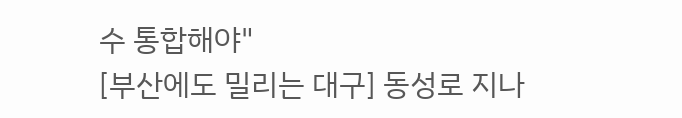수 통합해야"
[부산에도 밀리는 대구] 동성로 지나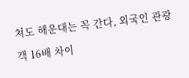쳐도 해운대는 꼭 간다, 외국인 관광객 16배 차이